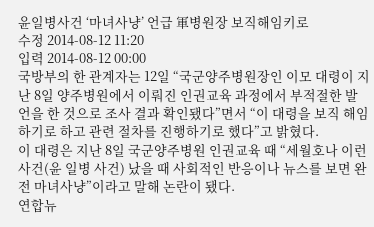윤일병사건 ‘마녀사냥’ 언급 軍병원장 보직해임키로
수정 2014-08-12 11:20
입력 2014-08-12 00:00
국방부의 한 관계자는 12일 “국군양주병원장인 이모 대령이 지난 8일 양주병원에서 이뤄진 인권교육 과정에서 부적절한 발언을 한 것으로 조사 결과 확인됐다”면서 “이 대령을 보직 해임하기로 하고 관련 절차를 진행하기로 했다”고 밝혔다.
이 대령은 지난 8일 국군양주병원 인권교육 때 “세월호나 이런 사건(윤 일병 사건) 났을 때 사회적인 반응이나 뉴스를 보면 완전 마녀사냥”이라고 말해 논란이 됐다.
연합뉴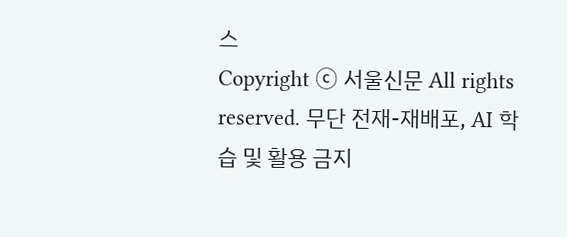스
Copyright ⓒ 서울신문 All rights reserved. 무단 전재-재배포, AI 학습 및 활용 금지